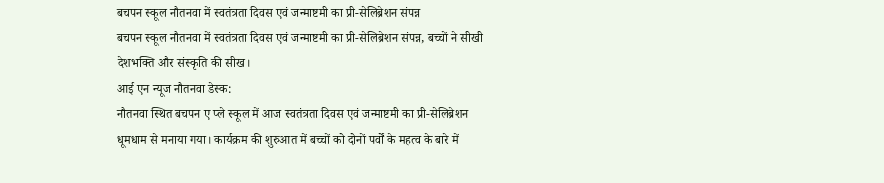बचपन स्कूल नौतनवा में स्वतंत्रता दिवस एवं जन्माष्टमी का प्री-सेलिब्रेशन संपन्न
बचपन स्कूल नौतनवा में स्वतंत्रता दिवस एवं जन्माष्टमी का प्री-सेलिब्रेशन संपन्न, बच्चों ने सीखी देशभक्ति और संस्कृति की सीख।
आई एन न्यूज नौतनवा डेस्क:
नौतनवा स्थित बचपन ए प्ले स्कूल में आज स्वतंत्रता दिवस एवं जन्माष्टमी का प्री-सेलिब्रेशन धूमधाम से मनाया गया। कार्यक्रम की शुरुआत में बच्चों को दोनों पर्वों के महत्व के बारे में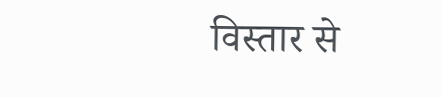विस्तार से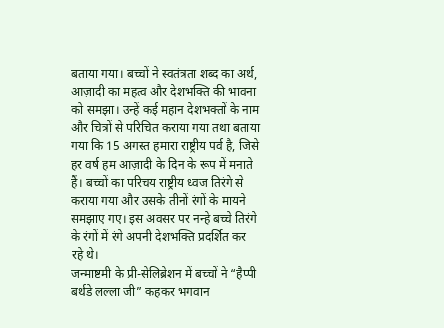बताया गया। बच्चों ने स्वतंत्रता शब्द का अर्थ, आज़ादी का महत्व और देशभक्ति की भावना को समझा। उन्हें कई महान देशभक्तों के नाम और चित्रों से परिचित कराया गया तथा बताया गया कि 15 अगस्त हमारा राष्ट्रीय पर्व है, जिसे हर वर्ष हम आज़ादी के दिन के रूप में मनाते हैं। बच्चों का परिचय राष्ट्रीय ध्वज तिरंगे से कराया गया और उसके तीनों रंगों के मायने समझाए गए। इस अवसर पर नन्हे बच्चे तिरंगे के रंगों में रंगे अपनी देशभक्ति प्रदर्शित कर रहे थे।
जन्माष्टमी के प्री-सेलिब्रेशन में बच्चों ने “हैप्पी बर्थडे लल्ला जी” कहकर भगवान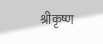श्रीकृष्ण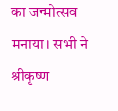का जन्मोत्सव मनाया। सभी ने श्रीकृष्ण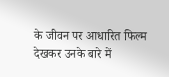के जीवन पर आधारित फिल्म देखकर उनके बारे में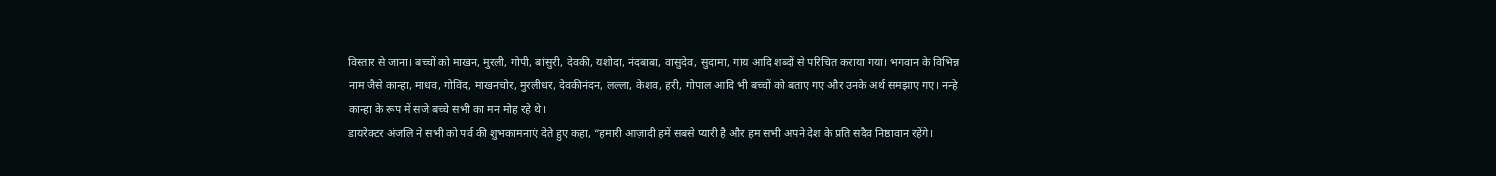विस्तार से जाना। बच्चों को माखन, मुरली, गोपी, बांसुरी, देवकी, यशोदा, नंदबाबा, वासुदेव, सुदामा, गाय आदि शब्दों से परिचित कराया गया। भगवान के विभिन्न नाम जैसे कान्हा, माधव, गोविंद, माखनचोर, मुरलीधर, देवकीनंदन, लल्ला, केशव, हरी, गोपाल आदि भी बच्चों को बताए गए और उनके अर्थ समझाए गए। नन्हे कान्हा के रूप में सजे बच्चे सभी का मन मोह रहे थे।
डायरेक्टर अंजलि ने सभी को पर्व की शुभकामनाएं देते हुए कहा, “हमारी आज़ादी हमें सबसे प्यारी है और हम सभी अपने देश के प्रति सदैव निष्ठावान रहेंगे।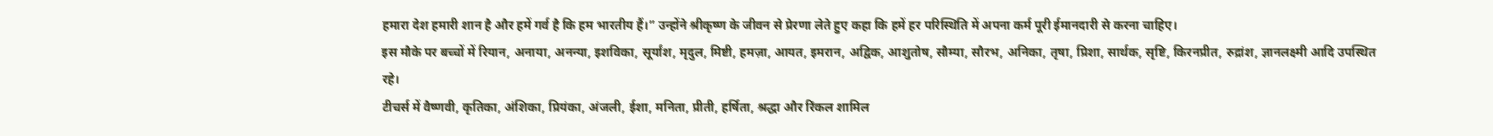हमारा देश हमारी शान है और हमें गर्व है कि हम भारतीय हैं।” उन्होंने श्रीकृष्ण के जीवन से प्रेरणा लेते हुए कहा कि हमें हर परिस्थिति में अपना कर्म पूरी ईमानदारी से करना चाहिए।
इस मौके पर बच्चों में रियान, अनाया, अनन्या, इशविका, सूर्यांश, मृदुल, मिष्टी, हमज़ा, आयत, इमरान, अद्विक, आशुतोष, सौम्या, सौरभ, अनिका, तृषा, प्रिशा, सार्थक, सृष्टि, किरनप्रीत, रुद्रांश, ज्ञानलक्ष्मी आदि उपस्थित रहे।
टीचर्स में वैष्णवी, कृतिका, अंशिका, प्रियंका, अंजली, ईशा, मनिता, प्रीती, हर्षिता, श्रद्धा और रिंकल शामिल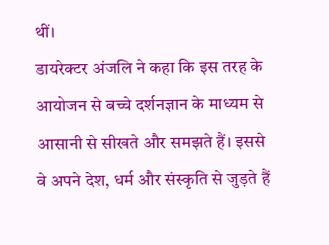थीं।
डायरेक्टर अंजलि ने कहा कि इस तरह के आयोजन से बच्चे दर्शनज्ञान के माध्यम से आसानी से सीखते और समझते हैं। इससे वे अपने देश, धर्म और संस्कृति से जुड़ते हैं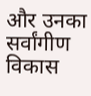और उनका सर्वांगीण विकास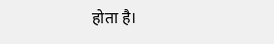होता है।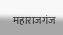महाराजगंज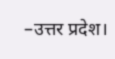–उत्तर प्रदेश।